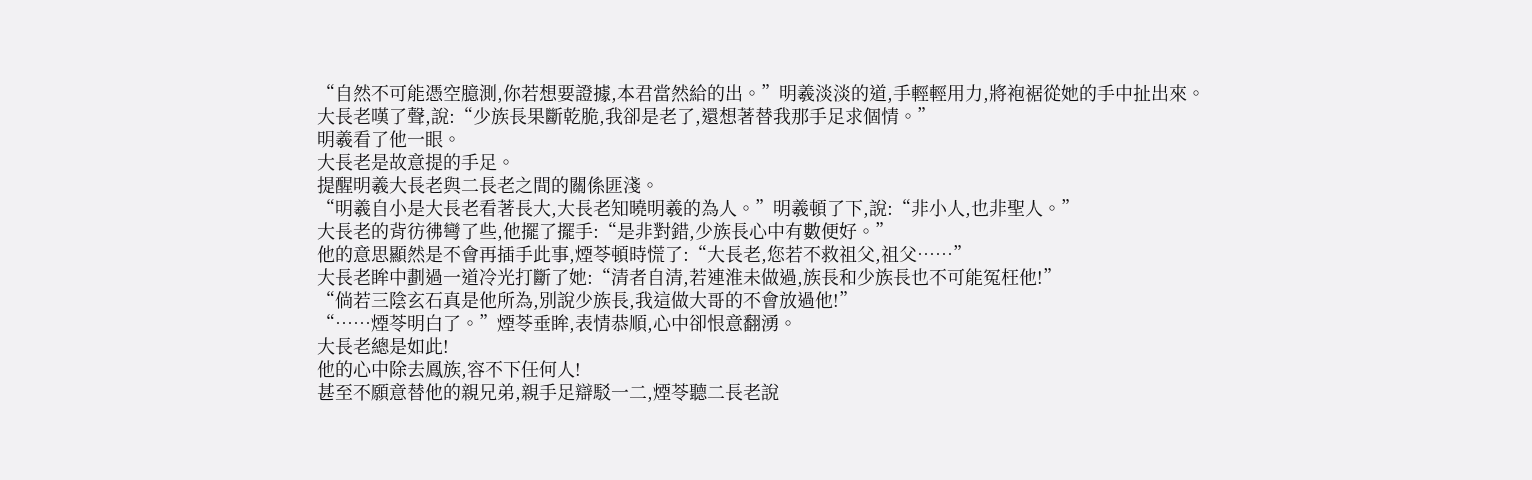“自然不可能憑空臆測,你若想要證據,本君當然給的出。”明羲淡淡的道,手輕輕用力,將袍裾從她的手中扯出來。
大長老嘆了聲,說:“少族長果斷乾脆,我卻是老了,還想著替我那手足求個情。”
明羲看了他一眼。
大長老是故意提的手足。
提醒明羲大長老與二長老之間的關係匪淺。
“明羲自小是大長老看著長大,大長老知曉明羲的為人。”明羲頓了下,說:“非小人,也非聖人。”
大長老的背彷彿彎了些,他擺了擺手:“是非對錯,少族長心中有數便好。”
他的意思顯然是不會再插手此事,煙苓頓時慌了:“大長老,您若不救祖父,祖父……”
大長老眸中劃過一道冷光打斷了她:“清者自清,若連淮未做過,族長和少族長也不可能冤枉他!”
“倘若三陰玄石真是他所為,別說少族長,我這做大哥的不會放過他!”
“……煙苓明白了。”煙苓垂眸,表情恭順,心中卻恨意翻湧。
大長老總是如此!
他的心中除去鳳族,容不下任何人!
甚至不願意替他的親兄弟,親手足辯駁一二,煙苓聽二長老說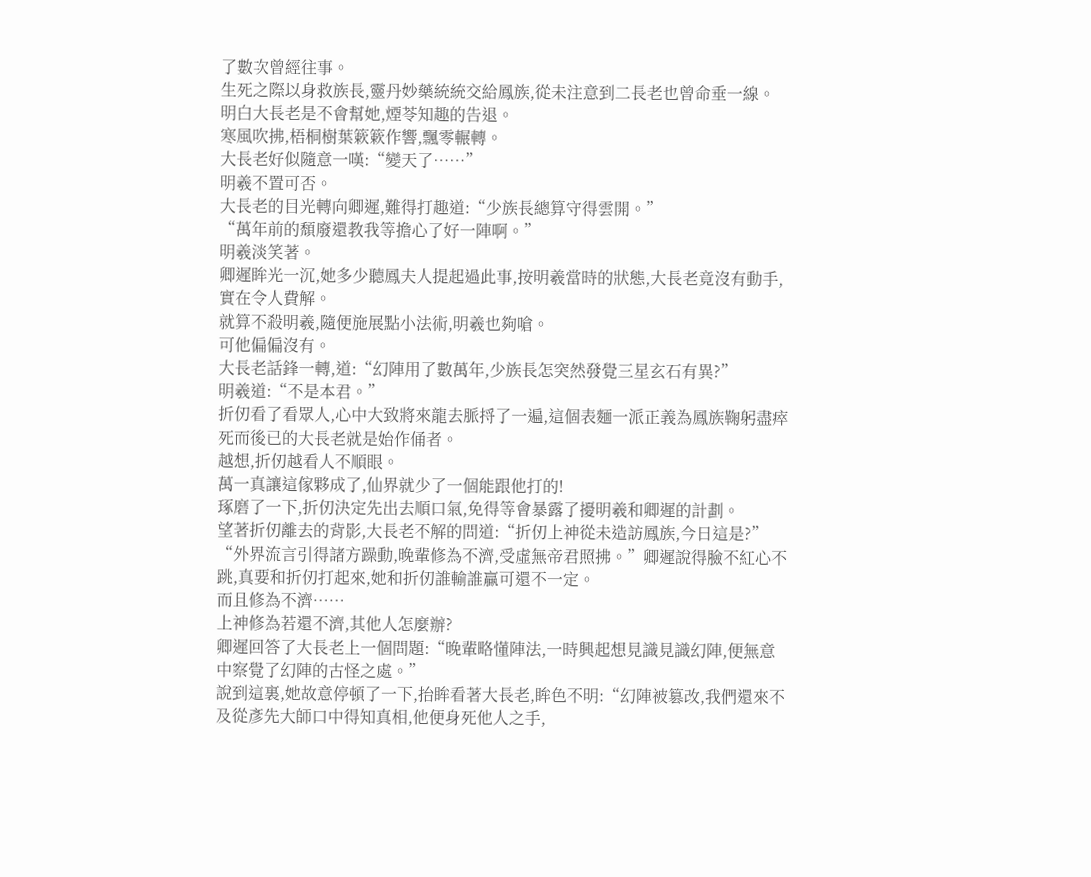了數次曾經往事。
生死之際以身救族長,靈丹妙藥統統交給鳳族,從未注意到二長老也曾命垂一線。
明白大長老是不會幫她,煙苓知趣的告退。
寒風吹拂,梧桐樹葉簌簌作響,飄零輾轉。
大長老好似隨意一嘆:“變天了……”
明羲不置可否。
大長老的目光轉向卿遲,難得打趣道:“少族長總算守得雲開。”
“萬年前的頹廢還教我等擔心了好一陣啊。”
明羲淡笑著。
卿遲眸光一沉,她多少聽鳳夫人提起過此事,按明羲當時的狀態,大長老竟沒有動手,實在令人費解。
就算不殺明羲,隨便施展點小法術,明羲也夠嗆。
可他偏偏沒有。
大長老話鋒一轉,道:“幻陣用了數萬年,少族長怎突然發覺三星玄石有異?”
明羲道:“不是本君。”
折仞看了看眾人,心中大致將來龍去脈捋了一遍,這個表麵一派正義為鳳族鞠躬盡瘁死而後已的大長老就是始作俑者。
越想,折仞越看人不順眼。
萬一真讓這傢夥成了,仙界就少了一個能跟他打的!
琢磨了一下,折仞決定先出去順口氣,免得等會暴露了擾明羲和卿遲的計劃。
望著折仞離去的背影,大長老不解的問道:“折仞上神從未造訪鳳族,今日這是?”
“外界流言引得諸方躁動,晚輩修為不濟,受虛無帝君照拂。”卿遲說得臉不紅心不跳,真要和折仞打起來,她和折仞誰輸誰贏可還不一定。
而且修為不濟……
上神修為若還不濟,其他人怎麼辦?
卿遲回答了大長老上一個問題:“晚輩略懂陣法,一時興起想見識見識幻陣,便無意中察覺了幻陣的古怪之處。”
說到這裏,她故意停頓了一下,抬眸看著大長老,眸色不明:“幻陣被篡改,我們還來不及從彥先大師口中得知真相,他便身死他人之手,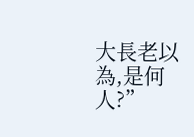大長老以為,是何人?”